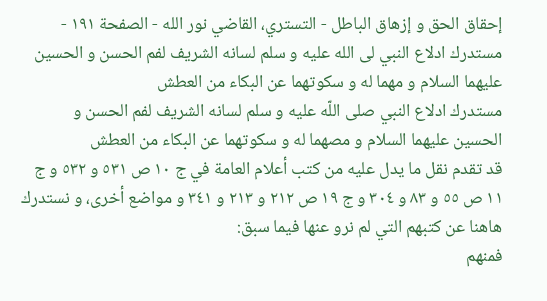إحقاق الحق و إزهاق الباطل - التستري، القاضي نور الله - الصفحة ١٩١ - مستدرك ادلاع النبي لى الله عليه و سلم لسانه الشريف لفم الحسن و الحسين عليهما السلام و مهما له و سكوتهما عن البكاء من العطش
مستدرك ادلاع النبي صلى اللّه عليه و سلم لسانه الشريف لفم الحسن و الحسين عليهما السلام و مصهما له و سكوتهما عن البكاء من العطش
قد تقدم نقل ما يدل عليه من كتب أعلام العامة في ج ١٠ ص ٥٣١ و ٥٣٢ و ج ١١ ص ٥٥ و ٨٣ و ٣٠٤ و ج ١٩ ص ٢١٢ و ٢١٣ و ٣٤١ و مواضع أخرى، و نستدرك هاهنا عن كتبهم التي لم نرو عنها فيما سبق:
فمنهم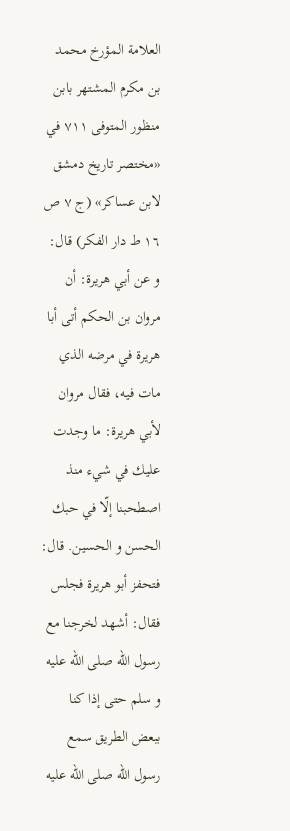العلامة المؤرخ محمد بن مكرم المشتهر بابن منظور المتوفى ٧١١ في «مختصر تاريخ دمشق لابن عساكر» (ج ٧ ص ١٦ ط دار الفكر) قال:
و عن أبي هريرة: أن مروان بن الحكم أتى أبا هريرة في مرضه الذي مات فيه، فقال مروان لأبي هريرة: ما وجدت عليك في شيء منذ اصطحبنا إلّا في حبك الحسن و الحسين. قال: فتحفز أبو هريرة فجلس فقال: أشهد لخرجنا مع رسول اللّه صلى اللّه عليه و سلم حتى إذا كنا ببعض الطريق سمع رسول اللّه صلى اللّه عليه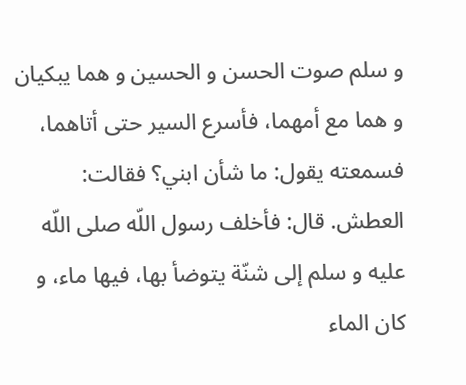و سلم صوت الحسن و الحسين و هما يبكيان و هما مع أمهما، فأسرع السير حتى أتاهما، فسمعته يقول: ما شأن ابني؟ فقالت: العطش. قال: فأخلف رسول اللّه صلى اللّه عليه و سلم إلى شنّة يتوضأ بها، فيها ماء، و كان الماء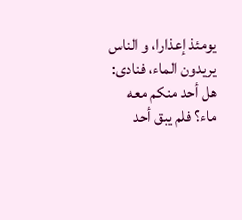يومئذ إعذارا، و الناس يريدون الماء، فنادى: هل أحد منكم معه ماء؟ فلم يبق أحد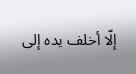إلّا أخلف يده إلى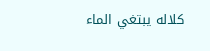كلاله يبتغي الماء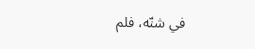في شنّه، فلم